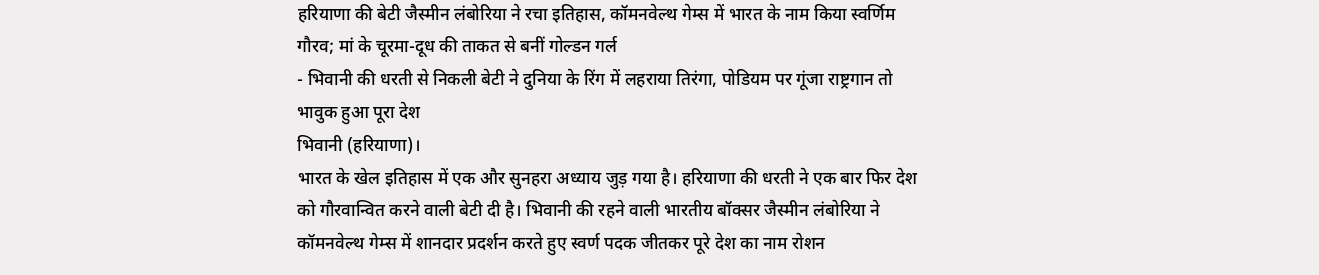हरियाणा की बेटी जैस्मीन लंबोरिया ने रचा इतिहास, कॉमनवेल्थ गेम्स में भारत के नाम किया स्वर्णिम गौरव; मां के चूरमा-दूध की ताकत से बनीं गोल्डन गर्ल
- भिवानी की धरती से निकली बेटी ने दुनिया के रिंग में लहराया तिरंगा, पोडियम पर गूंजा राष्ट्रगान तो भावुक हुआ पूरा देश
भिवानी (हरियाणा)।
भारत के खेल इतिहास में एक और सुनहरा अध्याय जुड़ गया है। हरियाणा की धरती ने एक बार फिर देश को गौरवान्वित करने वाली बेटी दी है। भिवानी की रहने वाली भारतीय बॉक्सर जैस्मीन लंबोरिया ने कॉमनवेल्थ गेम्स में शानदार प्रदर्शन करते हुए स्वर्ण पदक जीतकर पूरे देश का नाम रोशन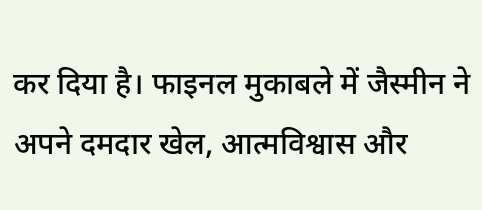कर दिया है। फाइनल मुकाबले में जैस्मीन ने अपने दमदार खेल, आत्मविश्वास और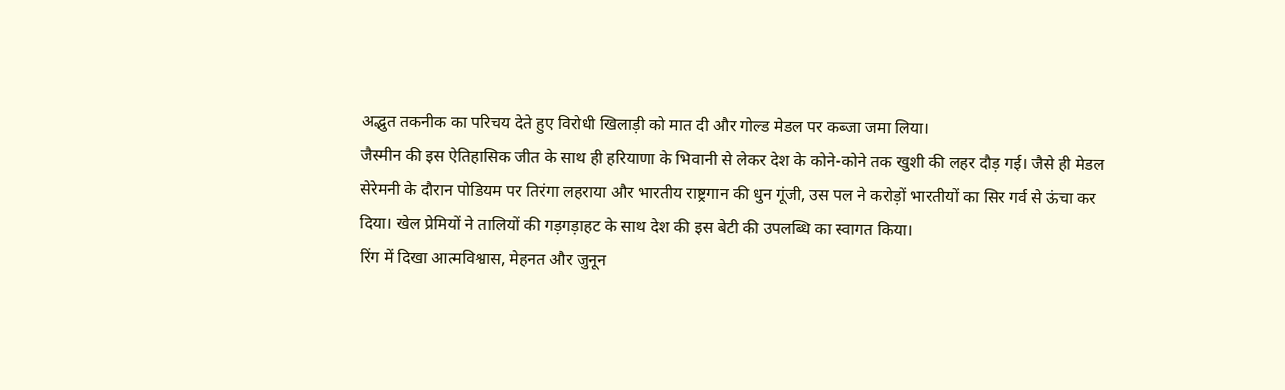अद्भुत तकनीक का परिचय देते हुए विरोधी खिलाड़ी को मात दी और गोल्ड मेडल पर कब्जा जमा लिया।
जैस्मीन की इस ऐतिहासिक जीत के साथ ही हरियाणा के भिवानी से लेकर देश के कोने-कोने तक खुशी की लहर दौड़ गई। जैसे ही मेडल सेरेमनी के दौरान पोडियम पर तिरंगा लहराया और भारतीय राष्ट्रगान की धुन गूंजी, उस पल ने करोड़ों भारतीयों का सिर गर्व से ऊंचा कर दिया। खेल प्रेमियों ने तालियों की गड़गड़ाहट के साथ देश की इस बेटी की उपलब्धि का स्वागत किया।
रिंग में दिखा आत्मविश्वास, मेहनत और जुनून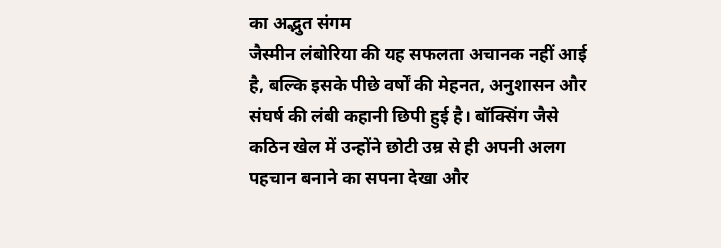का अद्भुत संगम
जैस्मीन लंबोरिया की यह सफलता अचानक नहीं आई है, बल्कि इसके पीछे वर्षों की मेहनत, अनुशासन और संघर्ष की लंबी कहानी छिपी हुई है। बॉक्सिंग जैसे कठिन खेल में उन्होंने छोटी उम्र से ही अपनी अलग पहचान बनाने का सपना देखा और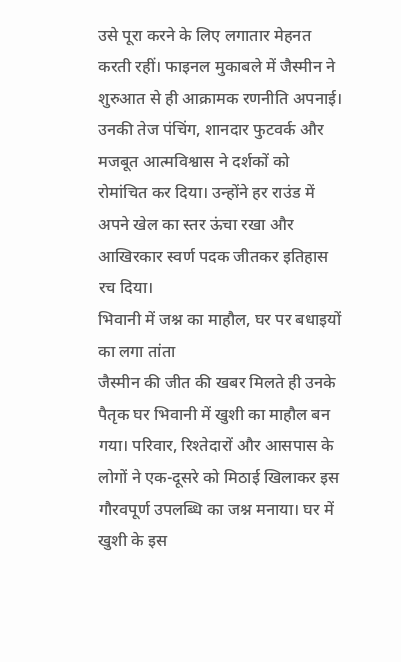उसे पूरा करने के लिए लगातार मेहनत करती रहीं। फाइनल मुकाबले में जैस्मीन ने शुरुआत से ही आक्रामक रणनीति अपनाई। उनकी तेज पंचिंग, शानदार फुटवर्क और मजबूत आत्मविश्वास ने दर्शकों को रोमांचित कर दिया। उन्होंने हर राउंड में अपने खेल का स्तर ऊंचा रखा और आखिरकार स्वर्ण पदक जीतकर इतिहास रच दिया।
भिवानी में जश्न का माहौल, घर पर बधाइयों का लगा तांता
जैस्मीन की जीत की खबर मिलते ही उनके पैतृक घर भिवानी में खुशी का माहौल बन गया। परिवार, रिश्तेदारों और आसपास के लोगों ने एक-दूसरे को मिठाई खिलाकर इस गौरवपूर्ण उपलब्धि का जश्न मनाया। घर में खुशी के इस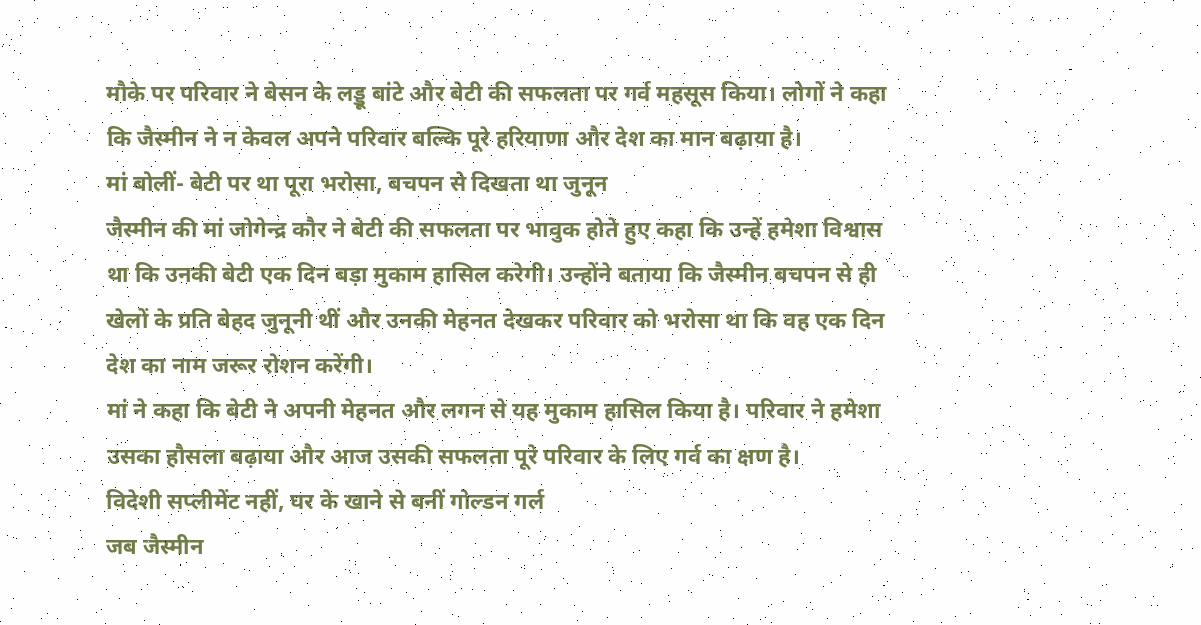मौके पर परिवार ने बेसन के लड्डू बांटे और बेटी की सफलता पर गर्व महसूस किया। लोगों ने कहा कि जैस्मीन ने न केवल अपने परिवार बल्कि पूरे हरियाणा और देश का मान बढ़ाया है।
मां बोलीं- बेटी पर था पूरा भरोसा, बचपन से दिखता था जुनून
जैस्मीन की मां जोगेन्द्र कौर ने बेटी की सफलता पर भावुक होते हुए कहा कि उन्हें हमेशा विश्वास था कि उनकी बेटी एक दिन बड़ा मुकाम हासिल करेगी। उन्होंने बताया कि जैस्मीन बचपन से ही खेलों के प्रति बेहद जुनूनी थीं और उनकी मेहनत देखकर परिवार को भरोसा था कि वह एक दिन देश का नाम जरूर रोशन करेंगी।
मां ने कहा कि बेटी ने अपनी मेहनत और लगन से यह मुकाम हासिल किया है। परिवार ने हमेशा उसका हौसला बढ़ाया और आज उसकी सफलता पूरे परिवार के लिए गर्व का क्षण है।
विदेशी सप्लीमेंट नहीं, घर के खाने से बनीं गोल्डन गर्ल
जब जैस्मीन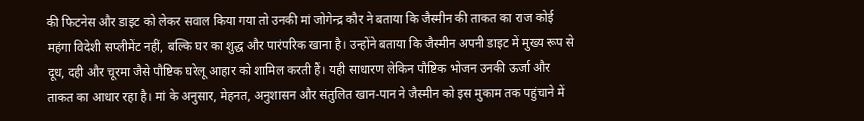की फिटनेस और डाइट को लेकर सवाल किया गया तो उनकी मां जोगेन्द्र कौर ने बताया कि जैस्मीन की ताकत का राज कोई महंगा विदेशी सप्लीमेंट नहीं, बल्कि घर का शुद्ध और पारंपरिक खाना है। उन्होंने बताया कि जैस्मीन अपनी डाइट में मुख्य रूप से दूध, दही और चूरमा जैसे पौष्टिक घरेलू आहार को शामिल करती हैं। यही साधारण लेकिन पौष्टिक भोजन उनकी ऊर्जा और ताकत का आधार रहा है। मां के अनुसार, मेहनत, अनुशासन और संतुलित खान-पान ने जैस्मीन को इस मुकाम तक पहुंचाने में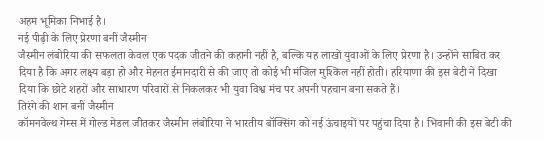अहम भूमिका निभाई है।
नई पीढ़ी के लिए प्रेरणा बनीं जैस्मीन
जैस्मीन लंबोरिया की सफलता केवल एक पदक जीतने की कहानी नहीं है, बल्कि यह लाखों युवाओं के लिए प्रेरणा है। उन्होंने साबित कर दिया है कि अगर लक्ष्य बड़ा हो और मेहनत ईमानदारी से की जाए तो कोई भी मंजिल मुश्किल नहीं होती। हरियाणा की इस बेटी ने दिखा दिया कि छोटे शहरों और साधारण परिवारों से निकलकर भी युवा विश्व मंच पर अपनी पहचान बना सकते हैं।
तिरंगे की शान बनीं जैस्मीन
कॉमनवेल्थ गेम्स में गोल्ड मेडल जीतकर जैस्मीन लंबोरिया ने भारतीय बॉक्सिंग को नई ऊंचाइयों पर पहुंचा दिया है। भिवानी की इस बेटी की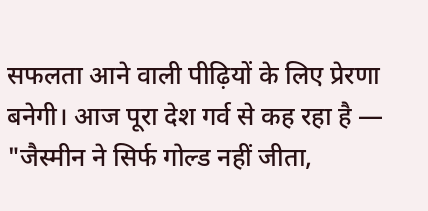सफलता आने वाली पीढ़ियों के लिए प्रेरणा बनेगी। आज पूरा देश गर्व से कह रहा है —
"जैस्मीन ने सिर्फ गोल्ड नहीं जीता,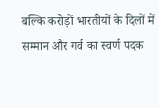बल्कि करोड़ों भारतीयों के दिलों में सम्मान और गर्व का स्वर्ण पदक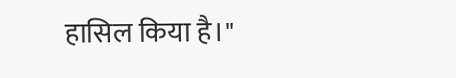हासिल किया है।"